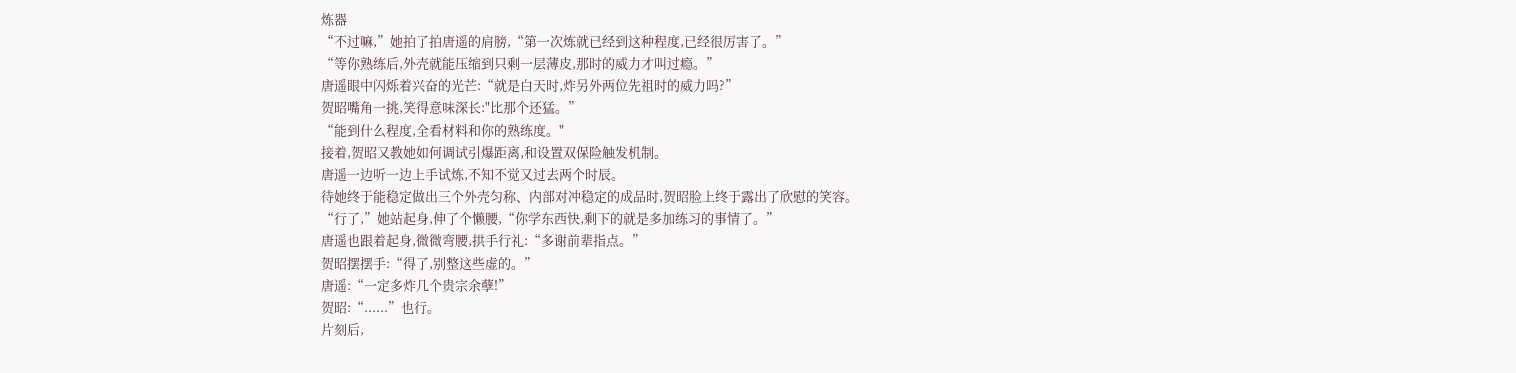炼器
“不过嘛,”她拍了拍唐遥的肩膀,“第一次炼就已经到这种程度,已经很厉害了。”
“等你熟练后,外壳就能压缩到只剩一层薄皮,那时的威力才叫过瘾。”
唐遥眼中闪烁着兴奋的光芒:“就是白天时,炸另外两位先祖时的威力吗?”
贺昭嘴角一挑,笑得意味深长:"比那个还猛。”
“能到什么程度,全看材料和你的熟练度。"
接着,贺昭又教她如何调试引爆距离,和设置双保险触发机制。
唐遥一边听一边上手试炼,不知不觉又过去两个时辰。
待她终于能稳定做出三个外壳匀称、内部对冲稳定的成品时,贺昭脸上终于露出了欣慰的笑容。
“行了,”她站起身,伸了个懒腰,“你学东西快,剩下的就是多加练习的事情了。”
唐遥也跟着起身,微微弯腰,拱手行礼:“多谢前辈指点。”
贺昭摆摆手:“得了,别整这些虚的。”
唐遥:“一定多炸几个贵宗余孽!”
贺昭:“......”也行。
片刻后,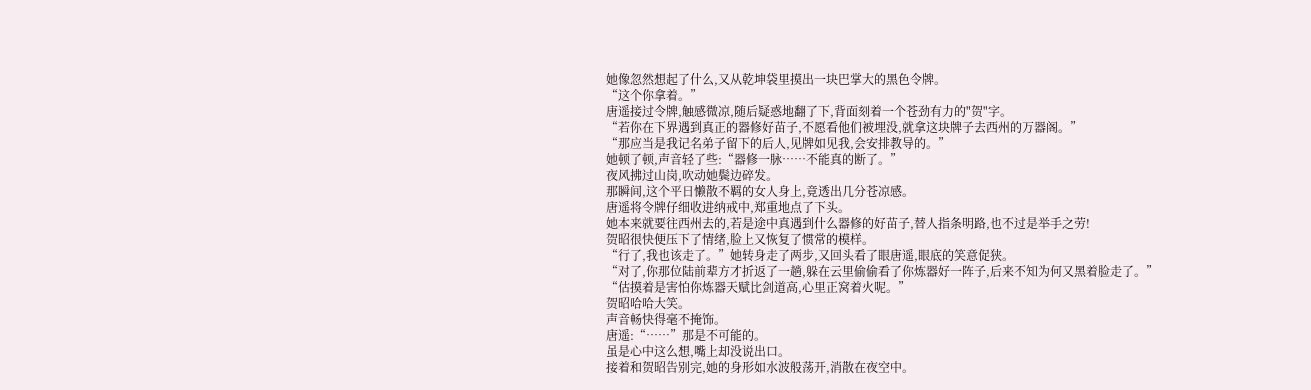她像忽然想起了什么,又从乾坤袋里摸出一块巴掌大的黑色令牌。
“这个你拿着。”
唐遥接过令牌,触感微凉,随后疑惑地翻了下,背面刻着一个苍劲有力的"贺"字。
“若你在下界遇到真正的器修好苗子,不愿看他们被埋没,就拿这块牌子去西州的万器阁。”
“那应当是我记名弟子留下的后人,见牌如见我,会安排教导的。”
她顿了顿,声音轻了些:“器修一脉……不能真的断了。”
夜风拂过山岗,吹动她鬓边碎发。
那瞬间,这个平日懒散不羁的女人身上,竟透出几分苍凉感。
唐遥将令牌仔细收进纳戒中,郑重地点了下头。
她本来就要往西州去的,若是途中真遇到什么器修的好苗子,替人指条明路,也不过是举手之劳!
贺昭很快便压下了情绪,脸上又恢复了惯常的模样。
“行了,我也该走了。”她转身走了两步,又回头看了眼唐遥,眼底的笑意促狭。
“对了,你那位陆前辈方才折返了一趟,躲在云里偷偷看了你炼器好一阵子,后来不知为何又黑着脸走了。”
“估摸着是害怕你炼器天赋比剑道高,心里正窝着火呢。”
贺昭哈哈大笑。
声音畅快得毫不掩饰。
唐遥:“……”那是不可能的。
虽是心中这么想,嘴上却没说出口。
接着和贺昭告别完,她的身形如水波般荡开,消散在夜空中。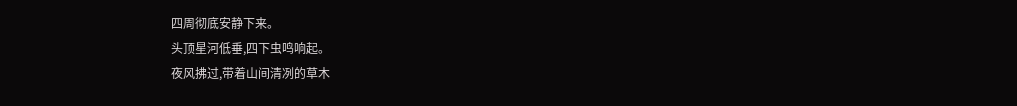四周彻底安静下来。
头顶星河低垂,四下虫鸣响起。
夜风拂过,带着山间清冽的草木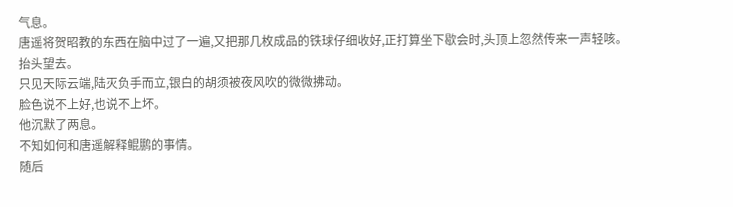气息。
唐遥将贺昭教的东西在脑中过了一遍,又把那几枚成品的铁球仔细收好,正打算坐下歇会时,头顶上忽然传来一声轻咳。
抬头望去。
只见天际云端,陆灭负手而立,银白的胡须被夜风吹的微微拂动。
脸色说不上好,也说不上坏。
他沉默了两息。
不知如何和唐遥解释鲲鹏的事情。
随后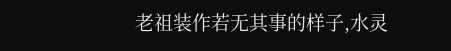老祖装作若无其事的样子,水灵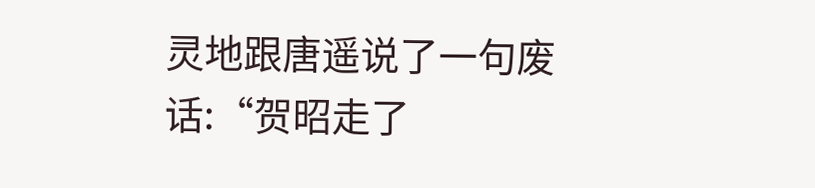灵地跟唐遥说了一句废话:“贺昭走了